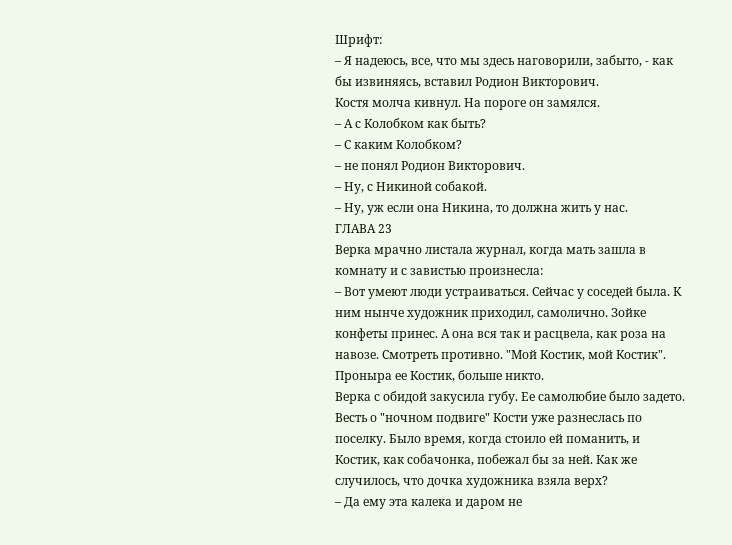Шрифт:
– Я надеюсь, все, что мы здесь наговорили, забыто, - как бы извиняясь, вставил Родион Викторович.
Костя молча кивнул. На пороге он замялся.
– А с Колобком как быть?
– С каким Колобком?
– не понял Родион Викторович.
– Ну, с Никиной собакой.
– Ну, уж если она Никина, то должна жить у нас.
ГЛАВА 23
Верка мрачно листала журнал, когда мать зашла в комнату и с завистью произнесла:
– Вот умеют люди устраиваться. Сейчас у соседей была. К ним нынче художник приходил, самолично. Зойке конфеты принес. А она вся так и расцвела, как роза на навозе. Смотреть противно. "Мой Костик, мой Костик". Проныра ее Костик, больше никто.
Верка с обидой закусила губу. Ее самолюбие было задето. Весть о "ночном подвиге" Кости уже разнеслась по поселку. Было время, когда стоило ей поманить, и Костик, как собачонка, побежал бы за ней. Как же случилось, что дочка художника взяла верх?
– Да ему эта калека и даром не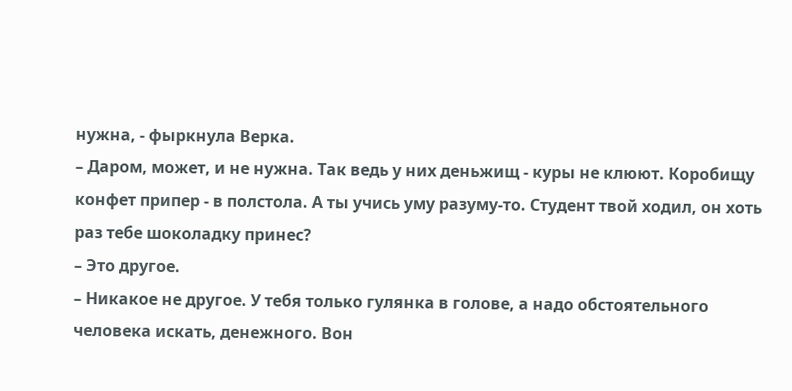нужна, - фыркнула Верка.
– Даром, может, и не нужна. Так ведь у них деньжищ - куры не клюют. Коробищу конфет припер - в полстола. А ты учись уму разуму-то. Студент твой ходил, он хоть раз тебе шоколадку принес?
– Это другое.
– Никакое не другое. У тебя только гулянка в голове, а надо обстоятельного человека искать, денежного. Вон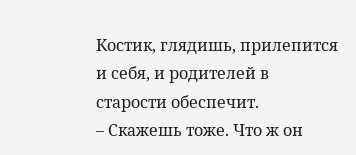Костик, глядишь, прилепится и себя, и родителей в старости обеспечит.
– Скажешь тоже. Что ж он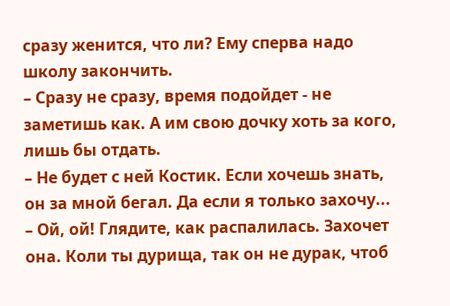сразу женится, что ли? Ему сперва надо школу закончить.
– Сразу не сразу, время подойдет - не заметишь как. А им свою дочку хоть за кого, лишь бы отдать.
– Не будет с ней Костик. Если хочешь знать, он за мной бегал. Да если я только захочу...
– Ой, ой! Глядите, как распалилась. Захочет она. Коли ты дурища, так он не дурак, чтоб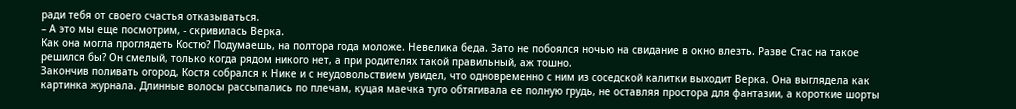ради тебя от своего счастья отказываться.
– А это мы еще посмотрим, - скривилась Верка.
Как она могла проглядеть Костю? Подумаешь, на полтора года моложе. Невелика беда. Зато не побоялся ночью на свидание в окно влезть. Разве Стас на такое решился бы? Он смелый, только когда рядом никого нет, а при родителях такой правильный, аж тошно.
Закончив поливать огород, Костя собрался к Нике и с неудовольствием увидел, что одновременно с ним из соседской калитки выходит Верка. Она выглядела как картинка журнала. Длинные волосы рассыпались по плечам, куцая маечка туго обтягивала ее полную грудь, не оставляя простора для фантазии, а короткие шорты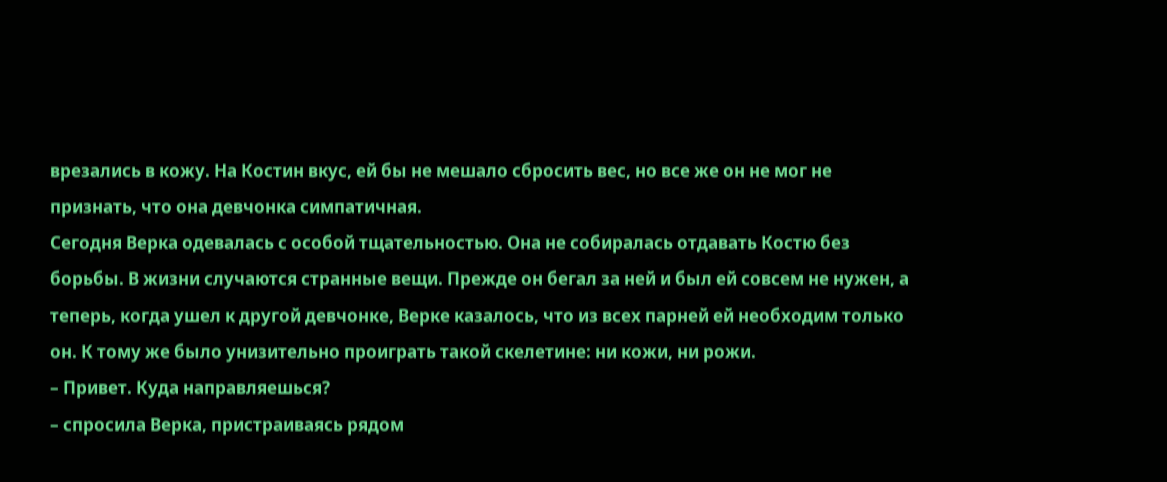врезались в кожу. На Костин вкус, ей бы не мешало сбросить вес, но все же он не мог не признать, что она девчонка симпатичная.
Сегодня Верка одевалась с особой тщательностью. Она не собиралась отдавать Костю без борьбы. В жизни случаются странные вещи. Прежде он бегал за ней и был ей совсем не нужен, а теперь, когда ушел к другой девчонке, Верке казалось, что из всех парней ей необходим только он. К тому же было унизительно проиграть такой скелетине: ни кожи, ни рожи.
– Привет. Куда направляешься?
– спросила Верка, пристраиваясь рядом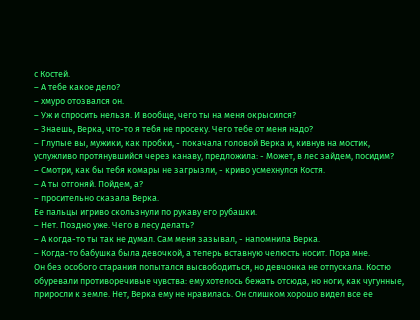с Костей.
– А тебе какое дело?
– хмуро отозвался он.
– Уж и спросить нельзя. И вообще, чего ты на меня окрысился?
– Знаешь, Верка, что-то я тебя не просеку. Чего тебе от меня надо?
– Глупые вы, мужики, как пробки, - покачала головой Верка и, кивнув на мостик, услужливо протянувшийся через канаву, предложила: - Может, в лес зайдем, посидим?
– Смотри, как бы тебя комары не загрызли, - криво усмехнулся Костя.
– А ты отгоняй. Пойдем, а?
– просительно сказала Верка.
Ее пальцы игриво скользнули по рукаву его рубашки.
– Нет. Поздно уже. Чего в лесу делать?
– А когда-то ты так не думал. Сам меня зазывал, - напомнила Верка.
– Когда-то бабушка была девочкой, а теперь вставную челюсть носит. Пора мне.
Он без особого старания попытался высвободиться, но девчонка не отпускала. Костю обуревали противоречивые чувства: ему хотелось бежать отсюда, но ноги, как чугунные, приросли к земле. Нет, Верка ему не нравилась. Он слишком хорошо видел все ее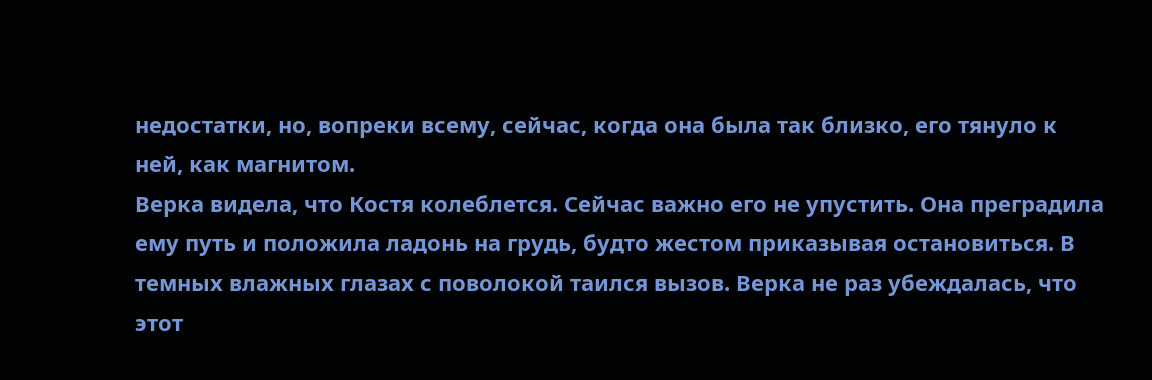недостатки, но, вопреки всему, сейчас, когда она была так близко, его тянуло к ней, как магнитом.
Верка видела, что Костя колеблется. Сейчас важно его не упустить. Она преградила ему путь и положила ладонь на грудь, будто жестом приказывая остановиться. В темных влажных глазах с поволокой таился вызов. Верка не раз убеждалась, что этот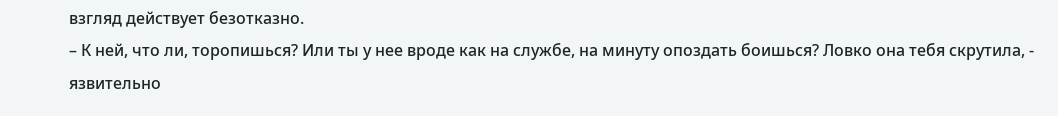взгляд действует безотказно.
– К ней, что ли, торопишься? Или ты у нее вроде как на службе, на минуту опоздать боишься? Ловко она тебя скрутила, - язвительно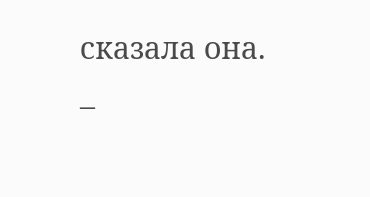сказала она.
–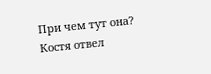При чем тут она?
Костя отвел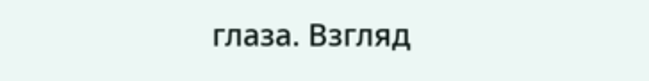глаза. Взгляд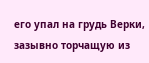его упал на грудь Верки, зазывно торчащую из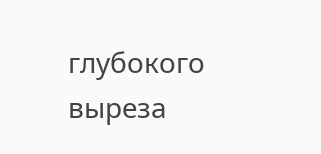глубокого выреза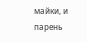майки, и парень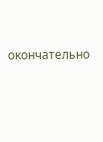окончательно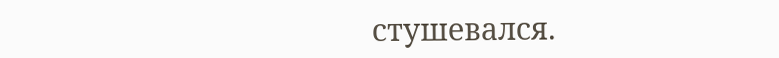стушевался.